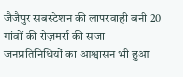जैजैपुर सबस्टेशन की लापरवाही बनी 20 गांवों की रोज़मर्रा की सजा
जनप्रतिनिधियों का आश्वासन भी हुआ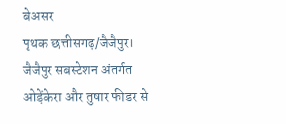बेअसर
पृथक छत्तीसगढ़/जैजैपुर।
जैजैपुर सबस्टेशन अंतर्गत ओड़ेंकेरा और तुषार फीडर से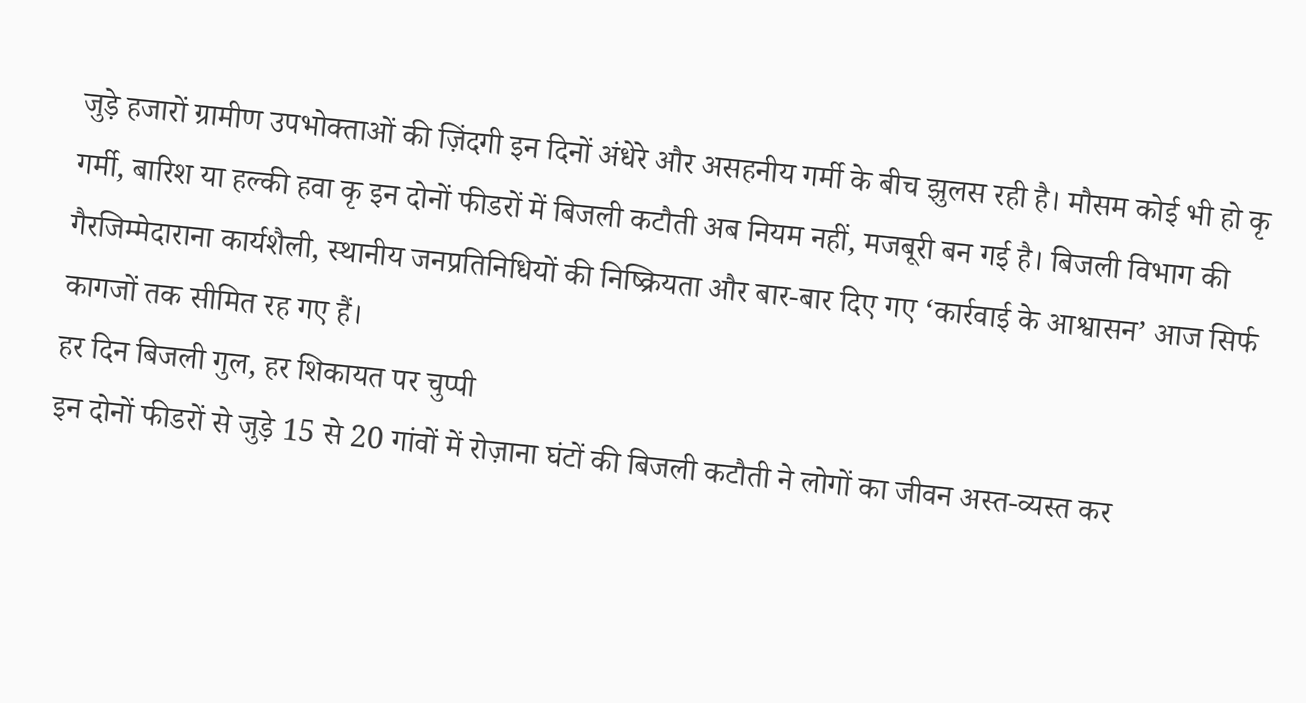जुड़े हजारों ग्रामीण उपभोक्ताओं की ज़िंदगी इन दिनों अंधेरे और असहनीय गर्मी के बीच झुलस रही है। मौसम कोई भी हो कृ गर्मी, बारिश या हल्की हवा कृ इन दोनों फीडरों में बिजली कटौती अब नियम नहीं, मजबूरी बन गई है। बिजली विभाग की गैरजिम्मेदाराना कार्यशैली, स्थानीय जनप्रतिनिधियों की निष्क्रियता और बार-बार दिए गए ‘कार्रवाई के आश्वासन’ आज सिर्फ कागजों तक सीमित रह गए हैं।
हर दिन बिजली गुल, हर शिकायत पर चुप्पी
इन दोनों फीडरों से जुड़े 15 से 20 गांवों में रोज़ाना घंटों की बिजली कटौती ने लोगों का जीवन अस्त-व्यस्त कर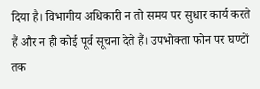दिया है। विभागीय अधिकारी न तो समय पर सुधार कार्य करते हैं और न ही कोई पूर्व सूचना देते हैं। उपभोक्ता फोन पर घण्टों तक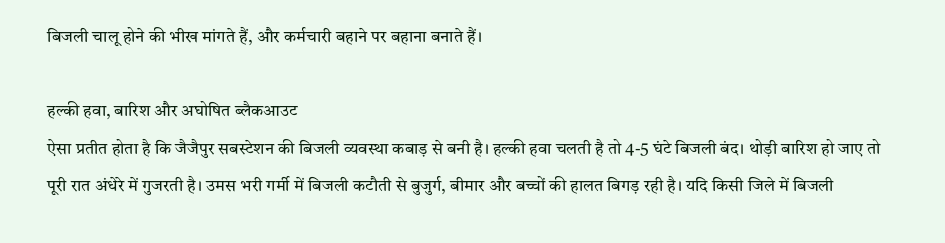बिजली चालू होने की भीख मांगते हैं, और कर्मचारी बहाने पर बहाना बनाते हैं।

हल्की हवा, बारिश और अघोषित ब्लैकआउट
ऐसा प्रतीत होता है कि जैजैपुर सबस्टेशन की बिजली व्यवस्था कबाड़ से बनी है। हल्की हवा चलती है तो 4-5 घंटे बिजली बंद। थोड़ी बारिश हो जाए तो पूरी रात अंधेरे में गुजरती है। उमस भरी गर्मी में बिजली कटौती से बुजुर्ग, बीमार और बच्चों की हालत बिगड़ रही है। यदि किसी जिले में बिजली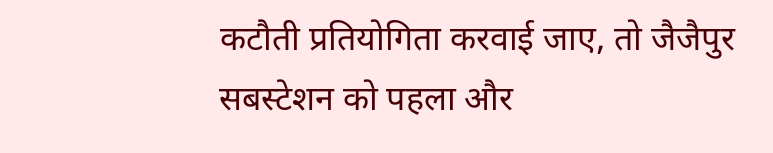कटौती प्रतियोगिता करवाई जाए, तो जैजैपुर सबस्टेशन को पहला और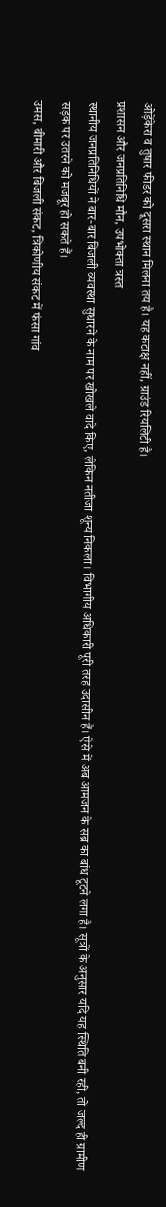ओड़ेंकेरा व तुषार फीडर को दूसरा स्थान मिलना तय है। यह कटाक्ष नहीं, ग्राउंड रियलिटी है।
प्रशासन और जनप्रतिनिधि मौन, उपभोक्ता त्रस्त
स्थानीय जनप्रतिनिधियों ने बार-बार बिजली व्यवस्था सुधारने के नाम पर खोखले वादे किए, लेकिन नतीजा शून्य निकला। विभागीय अधिकारी पूरी तरह उदासीन हैं। ऐसे में अब आमजन के सब्र का बांध टूटने लगा है। सूत्रों के अनुसार यदि यह स्थिति बनी रही, तो जल्द ही ग्रामीण सड़क पर उतरने को मजबूर हो सकते हैं।
उमस, बीमारी और बिजली संकट, त्रिकोणीय संकट में फंसा गांव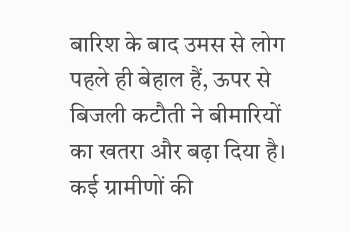बारिश के बाद उमस से लोग पहले ही बेहाल हैं, ऊपर से बिजली कटौती ने बीमारियों का खतरा और बढ़ा दिया है। कई ग्रामीणों की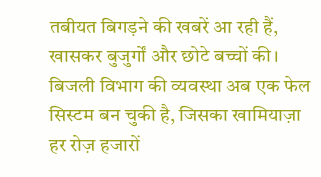तबीयत बिगड़ने की खबरें आ रही हैं, खासकर बुजुर्गों और छोटे बच्चों की। बिजली विभाग की व्यवस्था अब एक फेल सिस्टम बन चुकी है, जिसका खामियाज़ा हर रोज़ हजारों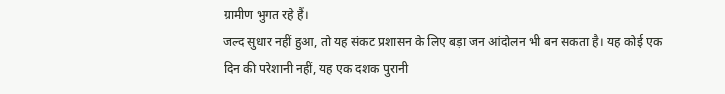ग्रामीण भुगत रहे हैं।
जल्द सुधार नहीं हुआ, तो यह संकट प्रशासन के लिए बड़ा जन आंदोलन भी बन सकता है। यह कोई एक दिन की परेशानी नहीं, यह एक दशक पुरानी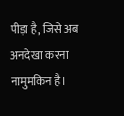पीड़ा है, जिसे अब अनदेखा करना नामुमकिन है।